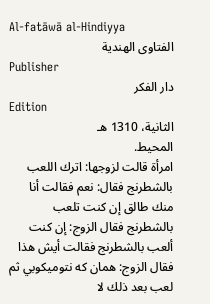Al-fatāwā al-Hindiyya
الفتاوى الهندية
Publisher
دار الفكر
Edition
الثانية، 1310 هـ
المحيط.
امرأة قالت لزوجها: اترك اللعب بالشطرنج فقال: نعم فقالت أنا منك طالق إن كنت تلعب بالشطرنج فقال الزوج: إن كنت ألعب بالشطرنج فقالت أيش هذا فقال الزوج: همان كه نتوميكوبي ثم لعب بعد ذلك لا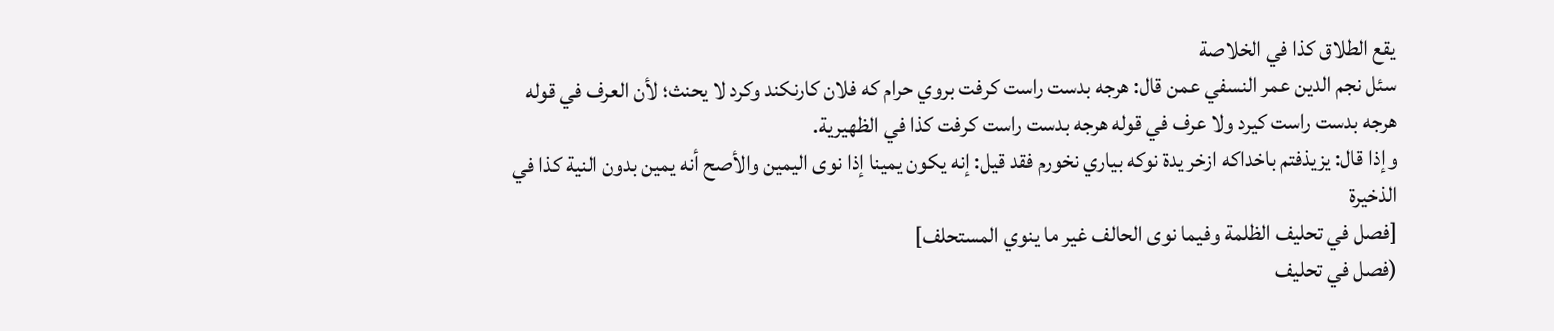يقع الطلاق كذا في الخلاصة
سئل نجم الدين عمر النسفي عمن قال: هرجه بدست راست كرفت بروي حرام كه فلان كارنكند وكرد لا يحنث؛ لأن العرف في قوله هرجه بدست راست كيرد ولا عرف في قوله هرجه بدست راست كرفت كذا في الظهيرية.
وإذا قال: يزيذفتم باخداكه ازخر يدة نوكه بياري نخورم فقد قيل: إنه يكون يمينا إذا نوى اليمين والأصح أنه يمين بدون النية كذا في الذخيرة
[فصل في تحليف الظلمة وفيما نوى الحالف غير ما ينوي المستحلف]
(فصل في تحليف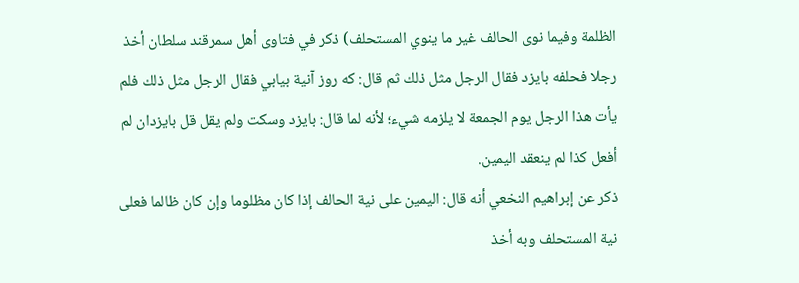الظلمة وفيما نوى الحالف غير ما ينوي المستحلف) ذكر في فتاوى أهل سمرقند سلطان أخذ رجلا فحلفه بايزد فقال الرجل مثل ذلك ثم قال: كه روز آنية بيابي فقال الرجل مثل ذلك فلم يأت هذا الرجل يوم الجمعة لا يلزمه شيء؛ لأنه لما قال: بايزد وسكت ولم يقل قل بايزدان لم أفعل كذا لم ينعقد اليمين.
ذكر عن إبراهيم النخعي أنه قال: اليمين على نية الحالف إذا كان مظلوما وإن كان ظالما فعلى نية المستحلف وبه أخذ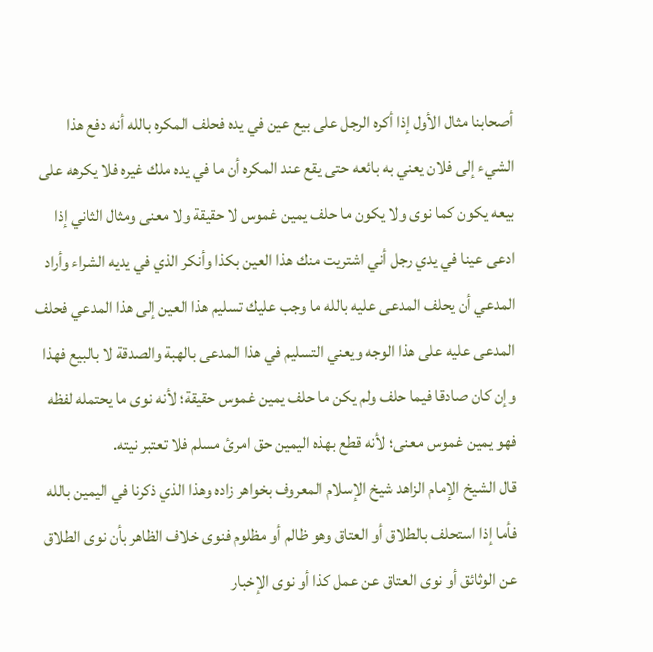أصحابنا مثال الأول إذا أكره الرجل على بيع عين في يده فحلف المكره بالله أنه دفع هذا الشيء إلى فلان يعني به بائعه حتى يقع عند المكره أن ما في يده ملك غيره فلا يكرهه على بيعه يكون كما نوى ولا يكون ما حلف يمين غموس لا حقيقة ولا معنى ومثال الثاني إذا ادعى عينا في يدي رجل أني اشتريت منك هذا العين بكذا وأنكر الذي في يديه الشراء وأراد المدعي أن يحلف المدعى عليه بالله ما وجب عليك تسليم هذا العين إلى هذا المدعي فحلف المدعى عليه على هذا الوجه ويعني التسليم في هذا المدعى بالهبة والصدقة لا بالبيع فهذا وإن كان صادقا فيما حلف ولم يكن ما حلف يمين غموس حقيقة؛ لأنه نوى ما يحتمله لفظه فهو يمين غموس معنى؛ لأنه قطع بهذه اليمين حق امرئ مسلم فلا تعتبر نيته.
قال الشيخ الإمام الزاهد شيخ الإسلام المعروف بخواهر زاده وهذا الذي ذكرنا في اليمين بالله فأما إذا استحلف بالطلاق أو العتاق وهو ظالم أو مظلوم فنوى خلاف الظاهر بأن نوى الطلاق عن الوثائق أو نوى العتاق عن عمل كذا أو نوى الإخبار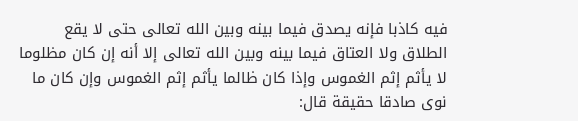فيه كاذبا فإنه يصدق فيما بينه وبين الله تعالى حتى لا يقع الطلاق ولا العتاق فيما بينه وبين الله تعالى إلا أنه إن كان مظلوما لا يأثم إثم الغموس وإذا كان ظالما يأثم إثم الغموس وإن كان ما نوى صادقا حقيقة قال: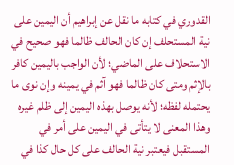القدوري في كتابه ما نقل عن إبراهيم أن اليمين على نية المستحلف إن كان الحالف ظالما فهو صحيح في الاستحلاف على الماضي؛ لأن الواجب باليمين كافر بالإثم ومتى كان ظالما فهو آثم في يمينه وإن نوى ما يحتمله لفظه؛ لأنه يوصل بهذه اليمين إلى ظلم غيره وهذا المعنى لا يتأتى في اليمين على أمر في المستقبل فيعتبر نية الحالف على كل حال كذا في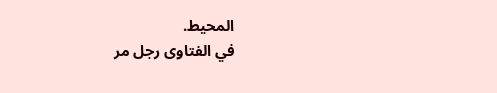المحيط.
في الفتاوى رجل مر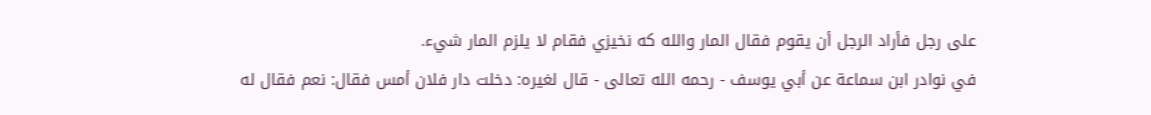على رجل فأراد الرجل أن يقوم فقال المار والله كه نخيزي فقام لا يلزم المار شيء.
في نوادر ابن سماعة عن أبي يوسف - رحمه الله تعالى - قال لغيره: دخلت دار فلان أمس فقال: نعم فقال له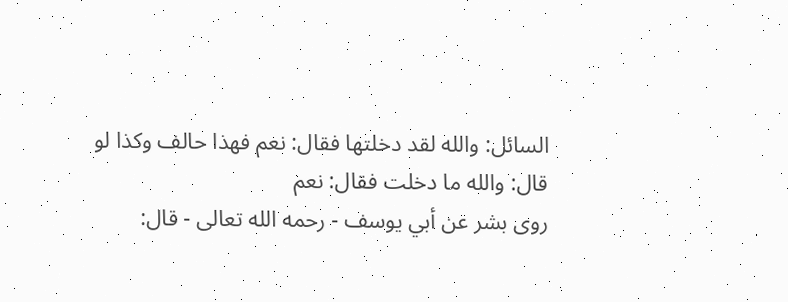السائل: والله لقد دخلتها فقال: نعم فهذا حالف وكذا لو قال: والله ما دخلت فقال: نعم
روى بشر عن أبي يوسف - رحمه الله تعالى - قال: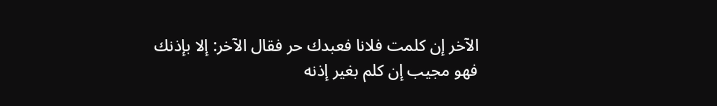الآخر إن كلمت فلانا فعبدك حر فقال الآخر: إلا بإذنك فهو مجيب إن كلم بغير إذنه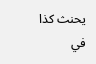يحنث كذا في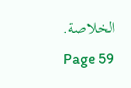الخلاصة.
Page 59